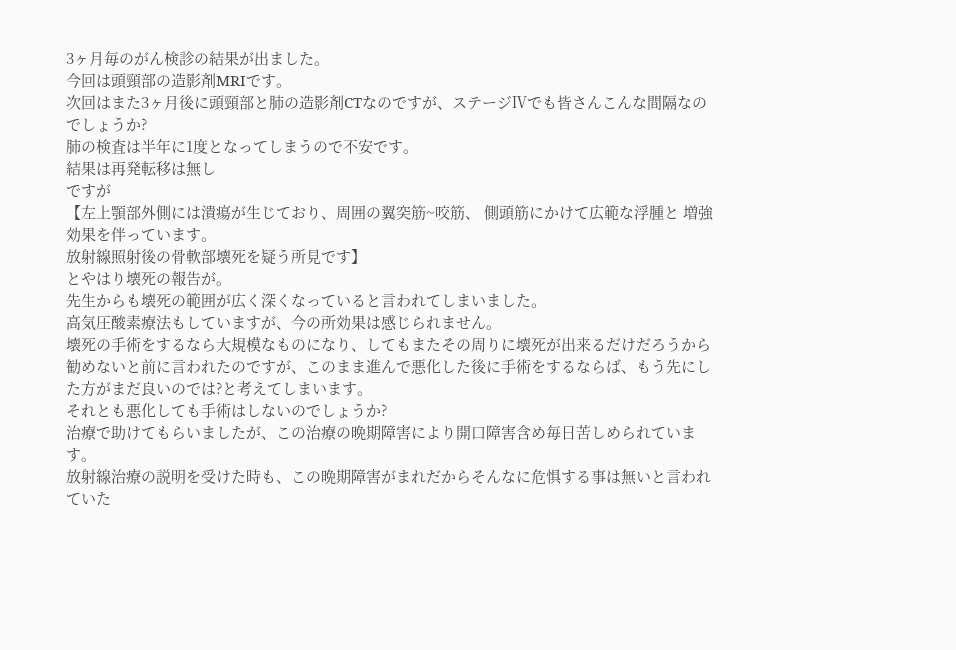3ヶ月毎のがん検診の結果が出ました。
今回は頭頸部の造影剤MRIです。
次回はまた3ヶ月後に頭頸部と肺の造影剤CTなのですが、ステージⅣでも皆さんこんな間隔なのでしょうか?
肺の検査は半年に1度となってしまうので不安です。
結果は再発転移は無し
ですが
【左上顎部外側には潰瘍が生じており、周囲の翼突筋~咬筋、 側頭筋にかけて広範な浮腫と 増強効果を伴っています。
放射線照射後の骨軟部壊死を疑う所見です】
とやはり壊死の報告が。
先生からも壊死の範囲が広く深くなっていると言われてしまいました。
高気圧酸素療法もしていますが、今の所効果は感じられません。
壊死の手術をするなら大規模なものになり、してもまたその周りに壊死が出来るだけだろうから勧めないと前に言われたのですが、このまま進んで悪化した後に手術をするならば、もう先にした方がまだ良いのでは?と考えてしまいます。
それとも悪化しても手術はしないのでしょうか?
治療で助けてもらいましたが、この治療の晩期障害により開口障害含め毎日苦しめられています。
放射線治療の説明を受けた時も、この晩期障害がまれだからそんなに危惧する事は無いと言われていた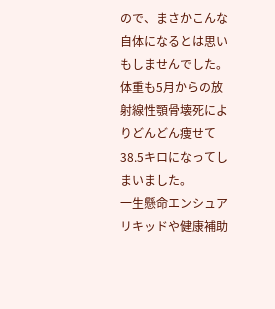ので、まさかこんな自体になるとは思いもしませんでした。
体重も5月からの放射線性顎骨壊死によりどんどん痩せて38.5キロになってしまいました。
一生懸命エンシュアリキッドや健康補助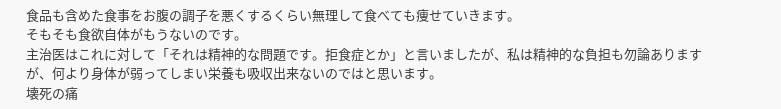食品も含めた食事をお腹の調子を悪くするくらい無理して食べても痩せていきます。
そもそも食欲自体がもうないのです。
主治医はこれに対して「それは精神的な問題です。拒食症とか」と言いましたが、私は精神的な負担も勿論ありますが、何より身体が弱ってしまい栄養も吸収出来ないのではと思います。
壊死の痛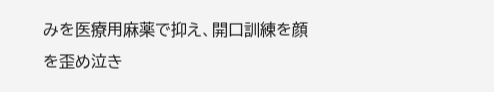みを医療用麻薬で抑え、開口訓練を顔を歪め泣き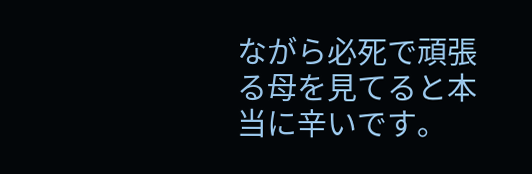ながら必死で頑張る母を見てると本当に辛いです。